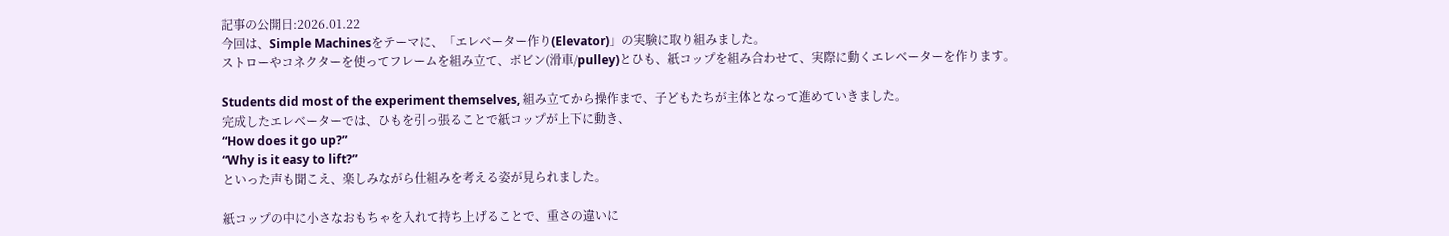記事の公開日:2026.01.22
今回は、Simple Machinesをテーマに、「エレベーター作り(Elevator)」の実験に取り組みました。
ストローやコネクターを使ってフレームを組み立て、ボビン(滑車/pulley)とひも、紙コップを組み合わせて、実際に動くエレベーターを作ります。

Students did most of the experiment themselves, 組み立てから操作まで、子どもたちが主体となって進めていきました。
完成したエレベーターでは、ひもを引っ張ることで紙コップが上下に動き、
“How does it go up?”
“Why is it easy to lift?”
といった声も聞こえ、楽しみながら仕組みを考える姿が見られました。

紙コップの中に小さなおもちゃを入れて持ち上げることで、重さの違いに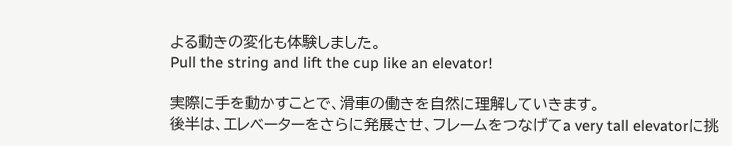よる動きの変化も体験しました。
Pull the string and lift the cup like an elevator!

実際に手を動かすことで、滑車の働きを自然に理解していきます。
後半は、エレベーターをさらに発展させ、フレームをつなげてa very tall elevatorに挑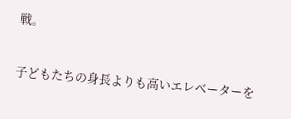戦。

子どもたちの身長よりも高いエレベーターを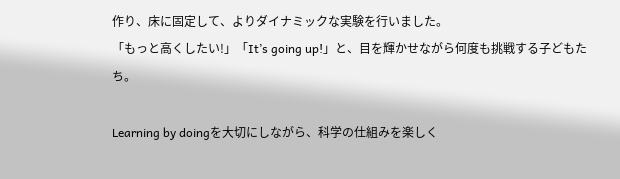作り、床に固定して、よりダイナミックな実験を行いました。
「もっと高くしたい!」「It’s going up!」と、目を輝かせながら何度も挑戦する子どもたち。

Learning by doingを大切にしながら、科学の仕組みを楽しく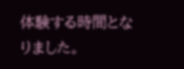体験する時間となりました。